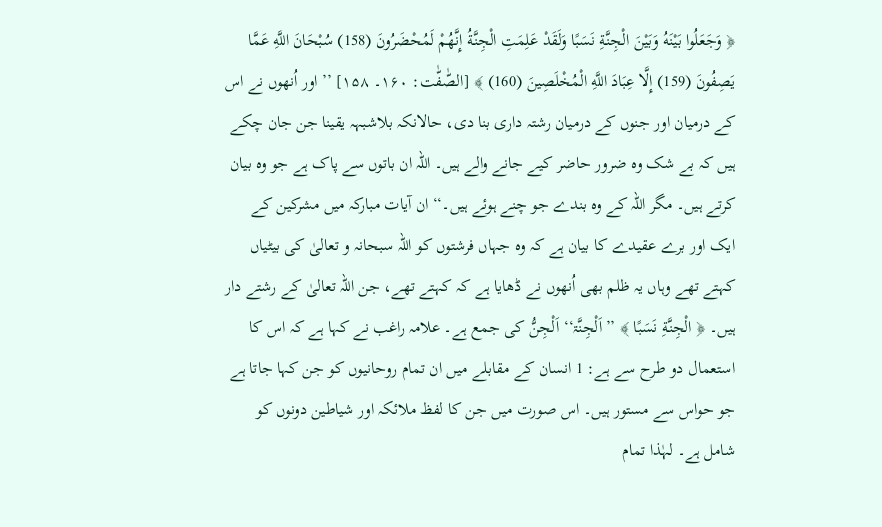﴿ وَجَعَلُوا بَيْنَهُ وَبَيْنَ الْجِنَّةِ نَسَبًا وَلَقَدْ عَلِمَتِ الْجِنَّةُ إِنَّهُمْ لَمُحْضَرُونَ (158) سُبْحَانَ اللَّهِ عَمَّا يَصِفُونَ (159) إِلَّا عِبَادَ اللَّهِ الْمُخْلَصِينَ (160) ﴾ [الصّٰفّٰت: ۱۶۰۔ ۱۵۸] ’’اور اُنھوں نے اس کے درمیان اور جنوں کے درمیان رشتہ داری بنا دی، حالانکہ بلاشبہہ یقینا جن جان چکے ہیں کہ بے شک وہ ضرور حاضر کیے جانے والے ہیں۔ اللہ ان باتوں سے پاک ہے جو وہ بیان کرتے ہیں۔ مگر اللہ کے وہ بندے جو چنے ہوئے ہیں۔‘‘ ان آیات مبارکہ میں مشرکین کے ایک اور برے عقیدے کا بیان ہے کہ وہ جہاں فرشتوں کو اللہ سبحانہ و تعالیٰ کی بیٹیاں کہتے تھے وہاں یہ ظلم بھی اُنھوں نے ڈھایا ہے کہ کہتے تھے، جن اللہ تعالیٰ کے رشتے دار ہیں۔ ﴿ الْجِنَّةِ نَسَبًا ﴾ ’’اَلْجِنَّۃ‘‘ اَلْجِنُّ کی جمع ہے۔ علامہ راغب نے کہا ہے کہ اس کا استعمال دو طرح سے ہے: 1 انسان کے مقابلے میں ان تمام روحانیوں کو جن کہا جاتا ہے جو حواس سے مستور ہیں۔ اس صورت میں جن کا لفظ ملائکہ اور شیاطین دونوں کو شامل ہے۔ لہٰذا تمام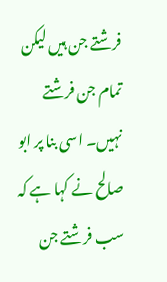فرشتے جن ہیں لیکن تمام جن فرشتے نہیں۔ اسی بنا پر ابو صالح نے کہا ہے کہ سب فرشتے جن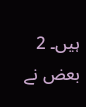ہیں۔ 2 بعض نے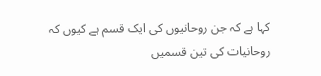کہا ہے کہ جن روحانیوں کی ایک قسم ہے کیوں کہ روحانیات کی تین قسمیں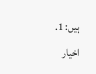ہیں: 1. اخیار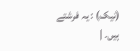(نیک) : یہ فرشتے ہیں۔ |